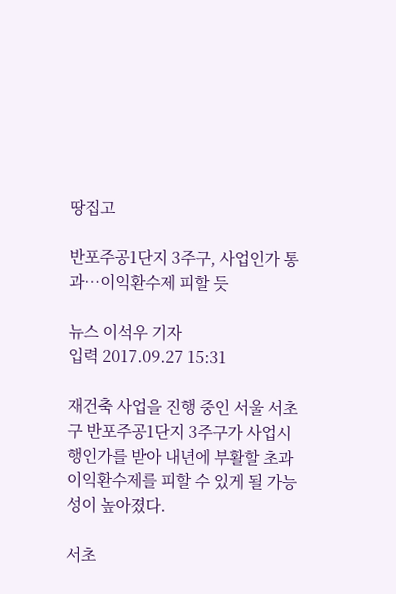땅집고

반포주공1단지 3주구, 사업인가 통과…이익환수제 피할 듯

뉴스 이석우 기자
입력 2017.09.27 15:31

재건축 사업을 진행 중인 서울 서초구 반포주공1단지 3주구가 사업시행인가를 받아 내년에 부활할 초과이익환수제를 피할 수 있게 될 가능성이 높아졌다.

서초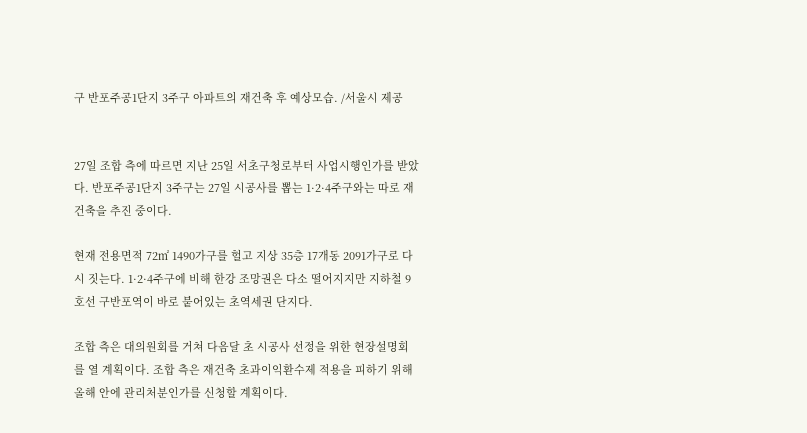구 반포주공1단지 3주구 아파트의 재건축 후 예상모습. /서울시 제공


27일 조합 측에 따르면 지난 25일 서초구청로부터 사업시행인가를 받았다. 반포주공1단지 3주구는 27일 시공사를 뽑는 1·2·4주구와는 따로 재건축을 추진 중이다.

현재 전용면적 72㎡ 1490가구를 헐고 지상 35층 17개동 2091가구로 다시 짓는다. 1·2·4주구에 비해 한강 조망권은 다소 떨어지지만 지하철 9호선 구반포역이 바로 붙어있는 초역세권 단지다.

조합 측은 대의원회를 거쳐 다음달 초 시공사 선정을 위한 현장설명회를 열 계획이다. 조합 측은 재건축 초과이익환수제 적용을 피하기 위해 올해 안에 관리처분인가를 신청할 계획이다.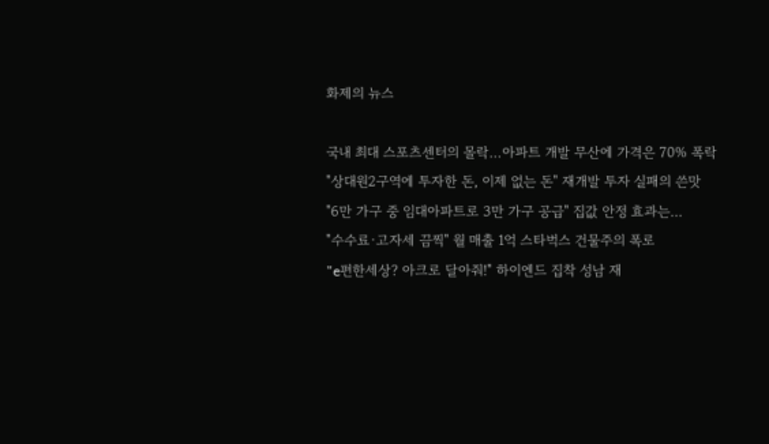화제의 뉴스

국내 최대 스포츠센터의 몰락…아파트 개발 무산에 가격은 70% 폭락
"상대원2구역에 투자한 돈, 이제 없는 돈" 재개발 투자 실패의 쓴맛
"6만 가구 중 임대아파트로 3만 가구 공급" 집값 안정 효과는…
"수수료·고자세 끔찍" 월 매출 1억 스타벅스 건물주의 폭로
"e편한세상? 아크로 달아줘!" 하이엔드 집착 성남 재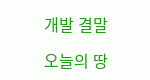개발 결말

오늘의 땅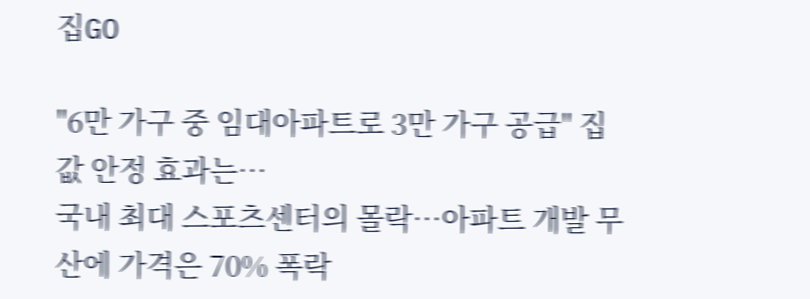집GO

"6만 가구 중 임대아파트로 3만 가구 공급" 집값 안정 효과는…
국내 최대 스포츠센터의 몰락…아파트 개발 무산에 가격은 70% 폭락